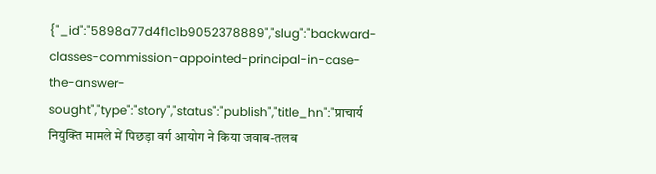{"_id":"5898a77d4f1c1b9052378889","slug":"backward-classes-commission-appointed-principal-in-case-the-answer-sought","type":"story","status":"publish","title_hn":"प्राचार्य नियुक्ति मामले में पिछड़ा वर्ग आयोग ने किया जवाब-तलब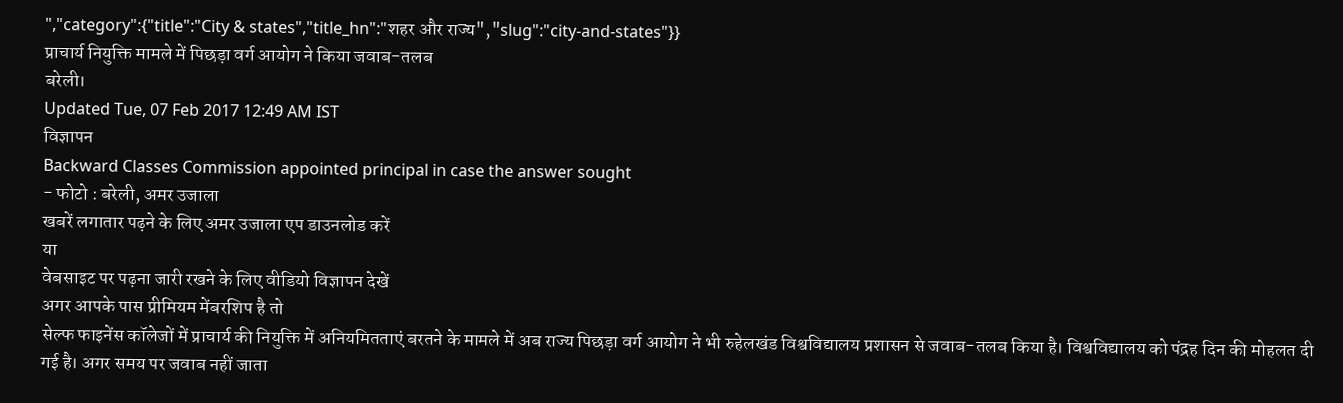","category":{"title":"City & states","title_hn":"शहर और राज्य","slug":"city-and-states"}}
प्राचार्य नियुक्ति मामले में पिछड़ा वर्ग आयोग ने किया जवाब-तलब
बरेली।
Updated Tue, 07 Feb 2017 12:49 AM IST
विज्ञापन
Backward Classes Commission appointed principal in case the answer sought
- फोटो : बरेली, अमर उजाला
खबरें लगातार पढ़ने के लिए अमर उजाला एप डाउनलोड करें
या
वेबसाइट पर पढ़ना जारी रखने के लिए वीडियो विज्ञापन देखें
अगर आपके पास प्रीमियम मेंबरशिप है तो
सेल्फ फाइनेंस कॉलेजों में प्राचार्य की नियुक्ति में अनियमितताएं बरतने के मामले में अब राज्य पिछड़ा वर्ग आयोग ने भी रुहेलखंड विश्वविद्यालय प्रशासन से जवाब-तलब किया है। विश्वविद्यालय को पंद्रह दिन की मोहलत दी गई है। अगर समय पर जवाब नहीं जाता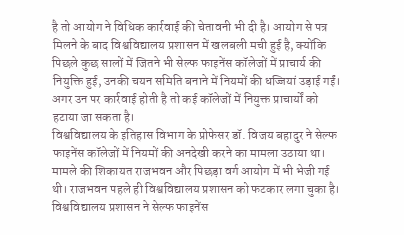है तो आयोग ने विधिक कार्रवाई की चेतावनी भी दी है। आयोग से पत्र मिलने के बाद विश्वविद्यालय प्रशासन में खलबली मची हुई है, क्योंकि पिछले कुछ सालों में जितने भी सेल्फ फाइनेंस कॉलेजों में प्राचार्य की नियुक्ति हुई, उनकी चयन समिति बनाने में नियमों की धज्जियां उड़ाई गईं। अगर उन पर कार्रवाई होती है तो कई कॉलेजों में नियुक्त प्राचार्यों को हटाया जा सकता है।
विश्वविद्यालय के इतिहास विभाग के प्रोफेसर डॉ. विजय बहादुर ने सेल्फ फाइनेंस कॉलेजों में नियमों की अनदेखी करने का मामला उठाया था। मामले की शिकायत राजभवन और पिछड़ा वर्ग आयोग में भी भेजी गई थी। राजभवन पहले ही विश्वविद्यालय प्रशासन को फटकार लगा चुका है। विश्वविद्यालय प्रशासन ने सेल्फ फाइनेंस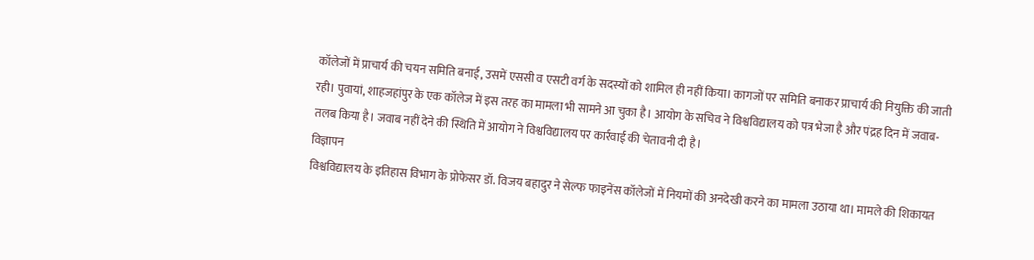कॉलेजों में प्राचार्य की चयन समिति बनाई, उसमें एससी व एसटी वर्ग के सदस्यों को शामिल ही नहीं किया। कागजों पर समिति बनाकर प्राचार्य की नियुक्ति की जाती रही। पुवायां, शाहजहांपुर के एक कॉलेज में इस तरह का मामला भी सामने आ चुका है। आयोग के सचिव ने विश्वविद्यालय को पत्र भेजा है और पंद्रह दिन में जवाब-तलब किया है। जवाब नहीं देने की स्थिति में आयोग ने विश्वविद्यालय पर कार्रवाई की चेतावनी दी है।
विज्ञापन
विश्वविद्यालय के इतिहास विभाग के प्रोफेसर डॉ. विजय बहादुर ने सेल्फ फाइनेंस कॉलेजों में नियमों की अनदेखी करने का मामला उठाया था। मामले की शिकायत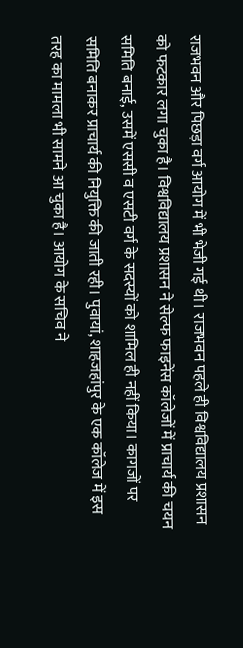राजभवन और पिछड़ा वर्ग आयोग में भी भेजी गई थी। राजभवन पहले ही विश्वविद्यालय प्रशासन को फटकार लगा चुका है। विश्वविद्यालय प्रशासन ने सेल्फ फाइनेंस कॉलेजों में प्राचार्य की चयन समिति बनाई, उसमें एससी व एसटी वर्ग के सदस्यों को शामिल ही नहीं किया। कागजों पर समिति बनाकर प्राचार्य की नियुक्ति की जाती रही। पुवायां, शाहजहांपुर के एक कॉलेज में इस तरह का मामला भी सामने आ चुका है। आयोग के सचिव ने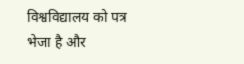विश्वविद्यालय को पत्र भेजा है और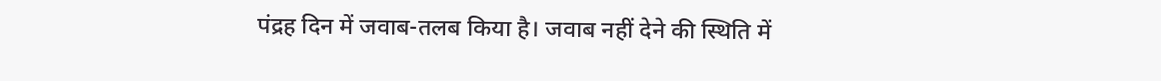पंद्रह दिन में जवाब-तलब किया है। जवाब नहीं देने की स्थिति में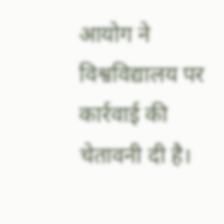आयोग ने विश्वविद्यालय पर कार्रवाई की चेतावनी दी है।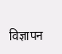विज्ञापन